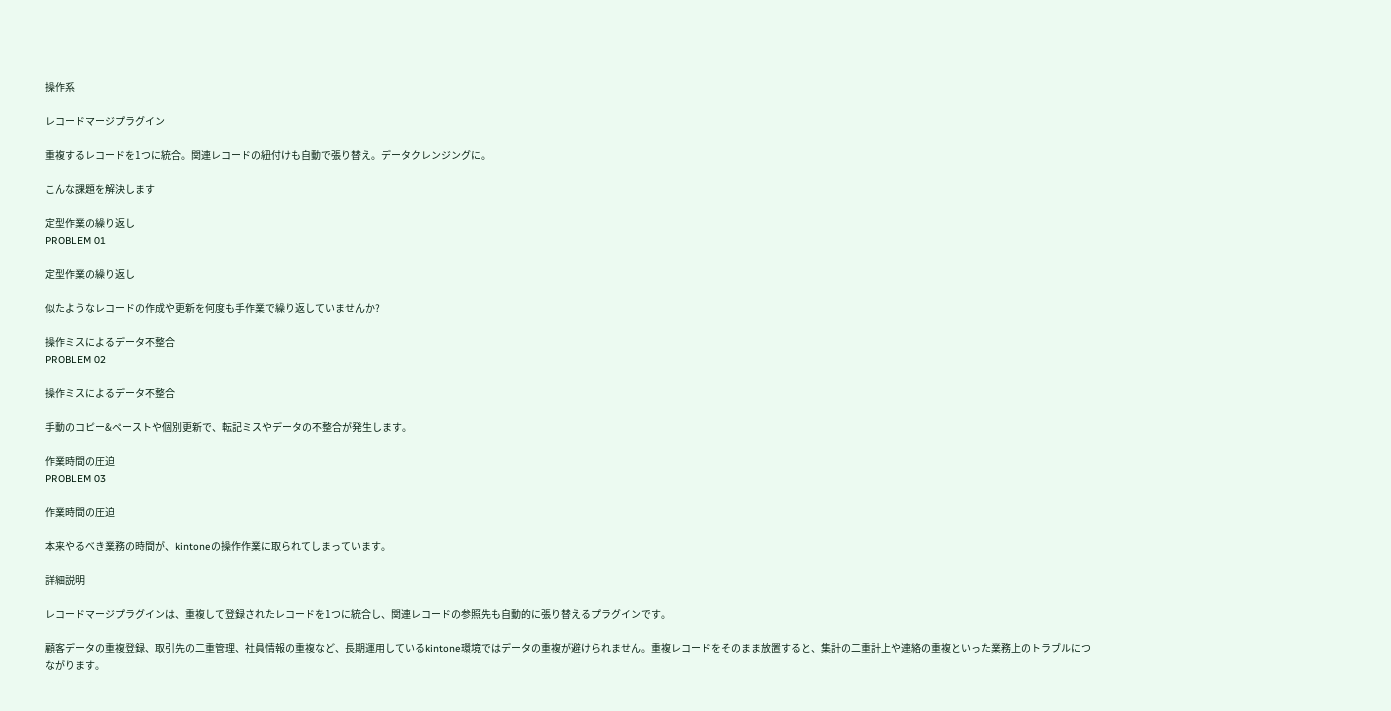操作系

レコードマージプラグイン

重複するレコードを1つに統合。関連レコードの紐付けも自動で張り替え。データクレンジングに。

こんな課題を解決します

定型作業の繰り返し
PROBLEM 01

定型作業の繰り返し

似たようなレコードの作成や更新を何度も手作業で繰り返していませんか?

操作ミスによるデータ不整合
PROBLEM 02

操作ミスによるデータ不整合

手動のコピー&ペーストや個別更新で、転記ミスやデータの不整合が発生します。

作業時間の圧迫
PROBLEM 03

作業時間の圧迫

本来やるべき業務の時間が、kintoneの操作作業に取られてしまっています。

詳細説明

レコードマージプラグインは、重複して登録されたレコードを1つに統合し、関連レコードの参照先も自動的に張り替えるプラグインです。

顧客データの重複登録、取引先の二重管理、社員情報の重複など、長期運用しているkintone環境ではデータの重複が避けられません。重複レコードをそのまま放置すると、集計の二重計上や連絡の重複といった業務上のトラブルにつながります。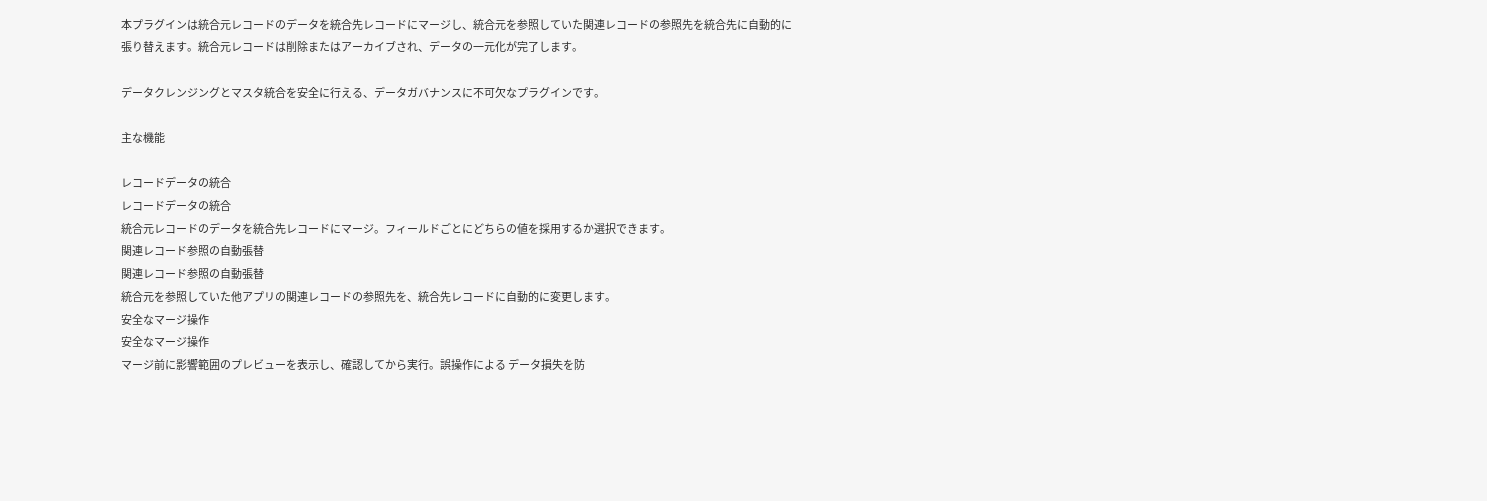本プラグインは統合元レコードのデータを統合先レコードにマージし、統合元を参照していた関連レコードの参照先を統合先に自動的に張り替えます。統合元レコードは削除またはアーカイブされ、データの一元化が完了します。

データクレンジングとマスタ統合を安全に行える、データガバナンスに不可欠なプラグインです。

主な機能

レコードデータの統合
レコードデータの統合
統合元レコードのデータを統合先レコードにマージ。フィールドごとにどちらの値を採用するか選択できます。
関連レコード参照の自動張替
関連レコード参照の自動張替
統合元を参照していた他アプリの関連レコードの参照先を、統合先レコードに自動的に変更します。
安全なマージ操作
安全なマージ操作
マージ前に影響範囲のプレビューを表示し、確認してから実行。誤操作による データ損失を防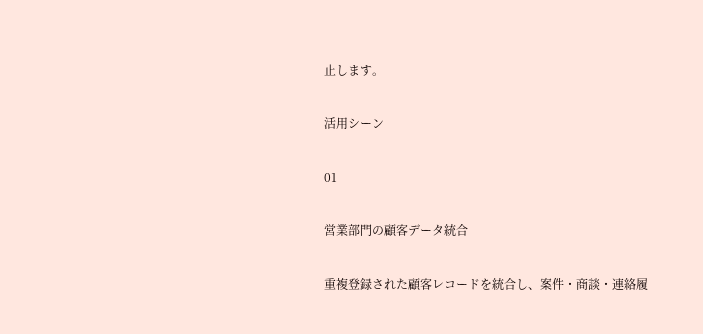止します。

活用シーン

01

営業部門の顧客データ統合

重複登録された顧客レコードを統合し、案件・商談・連絡履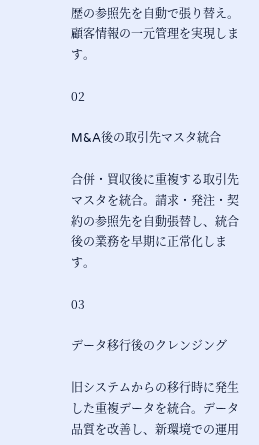歴の参照先を自動で張り替え。顧客情報の一元管理を実現します。

02

M&A後の取引先マスタ統合

合併・買収後に重複する取引先マスタを統合。請求・発注・契約の参照先を自動張替し、統合後の業務を早期に正常化します。

03

データ移行後のクレンジング

旧システムからの移行時に発生した重複データを統合。データ品質を改善し、新環境での運用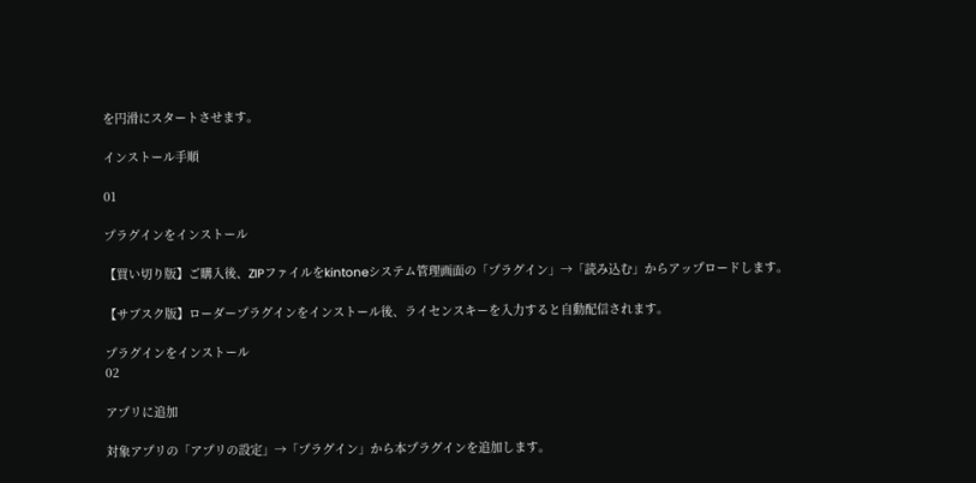を円滑にスタートさせます。

インストール手順

01

プラグインをインストール

【買い切り版】ご購入後、ZIPファイルをkintoneシステム管理画面の「プラグイン」→「読み込む」からアップロードします。

【サブスク版】ローダープラグインをインストール後、ライセンスキーを入力すると自動配信されます。

プラグインをインストール
02

アプリに追加

対象アプリの「アプリの設定」→「プラグイン」から本プラグインを追加します。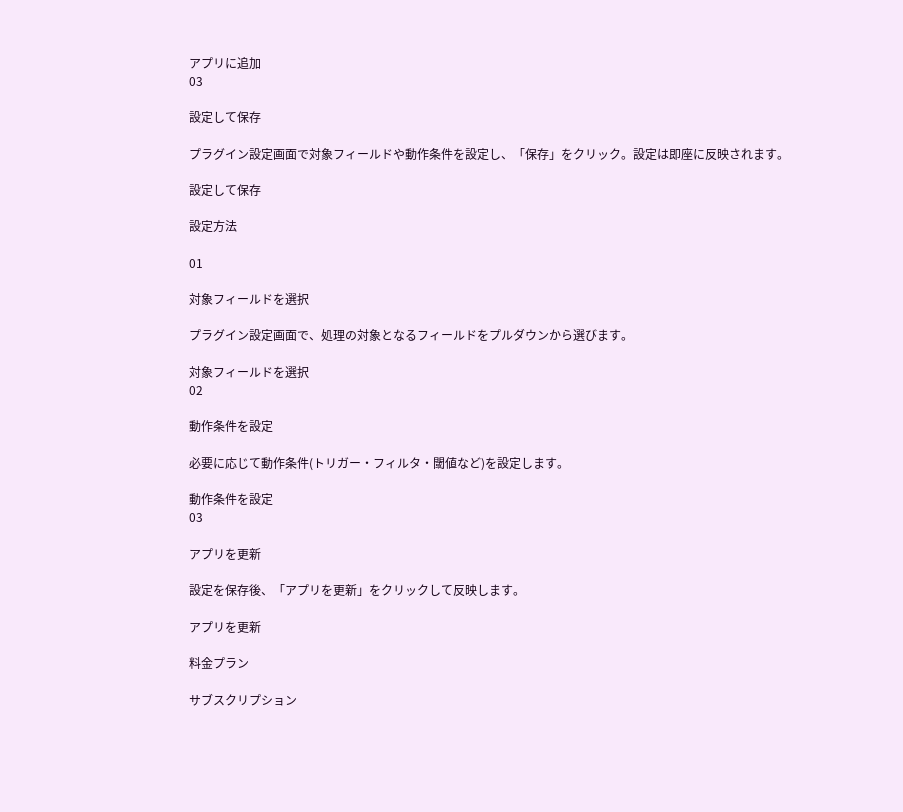アプリに追加
03

設定して保存

プラグイン設定画面で対象フィールドや動作条件を設定し、「保存」をクリック。設定は即座に反映されます。

設定して保存

設定方法

01

対象フィールドを選択

プラグイン設定画面で、処理の対象となるフィールドをプルダウンから選びます。

対象フィールドを選択
02

動作条件を設定

必要に応じて動作条件(トリガー・フィルタ・閾値など)を設定します。

動作条件を設定
03

アプリを更新

設定を保存後、「アプリを更新」をクリックして反映します。

アプリを更新

料金プラン

サブスクリプション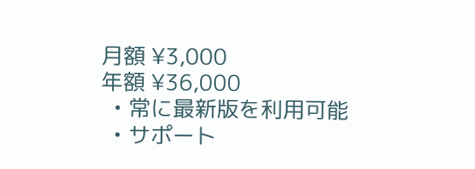月額 ¥3,000
年額 ¥36,000
  • 常に最新版を利用可能
  • サポート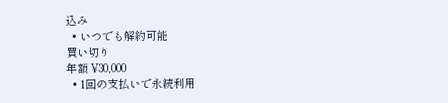込み
  • いつでも解約可能
買い切り
年額 ¥30,000
  • 1回の支払いで永続利用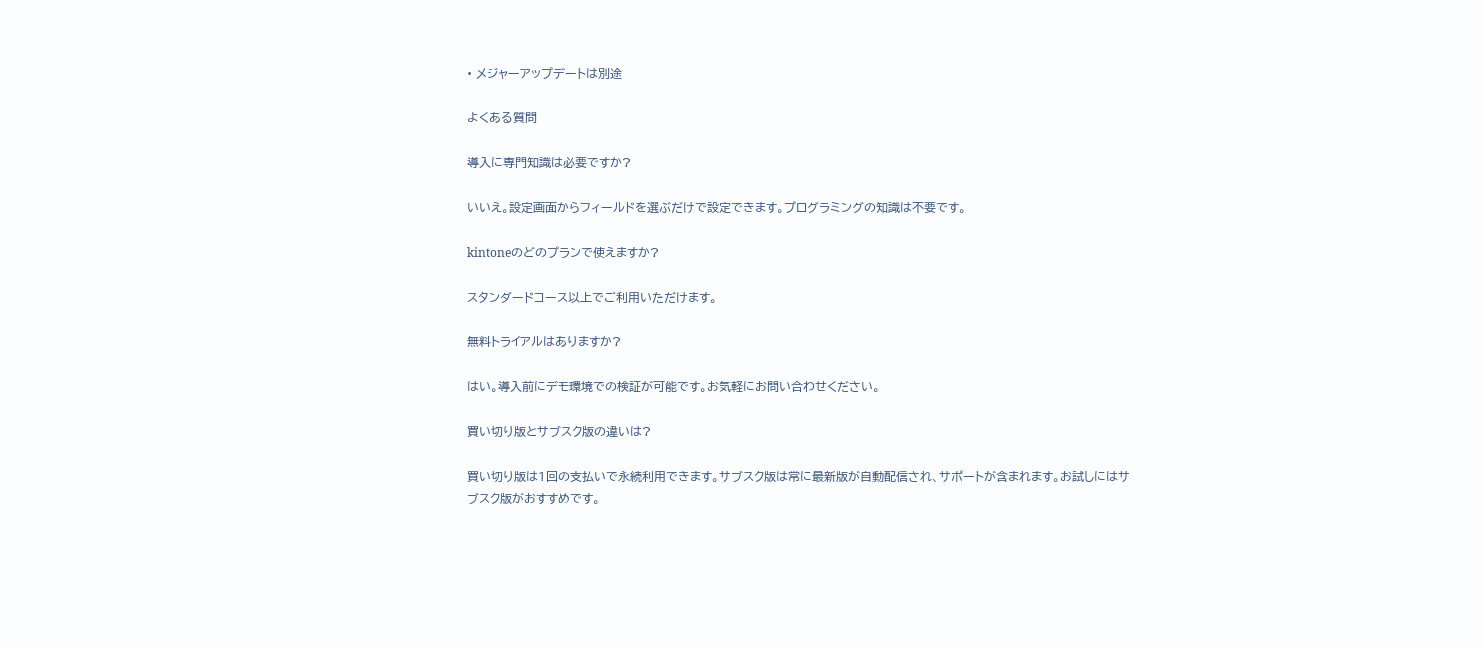• メジャーアップデートは別途

よくある質問

導入に専門知識は必要ですか?

いいえ。設定画面からフィールドを選ぶだけで設定できます。プログラミングの知識は不要です。

kintoneのどのプランで使えますか?

スタンダードコース以上でご利用いただけます。

無料トライアルはありますか?

はい。導入前にデモ環境での検証が可能です。お気軽にお問い合わせください。

買い切り版とサブスク版の違いは?

買い切り版は1回の支払いで永続利用できます。サブスク版は常に最新版が自動配信され、サポートが含まれます。お試しにはサブスク版がおすすめです。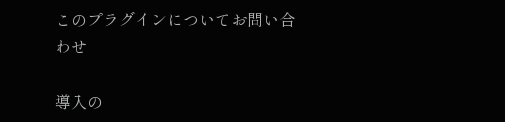このプラグインについてお問い合わせ

導入の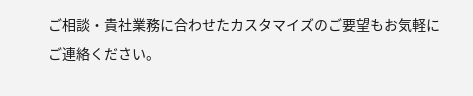ご相談・貴社業務に合わせたカスタマイズのご要望もお気軽にご連絡ください。